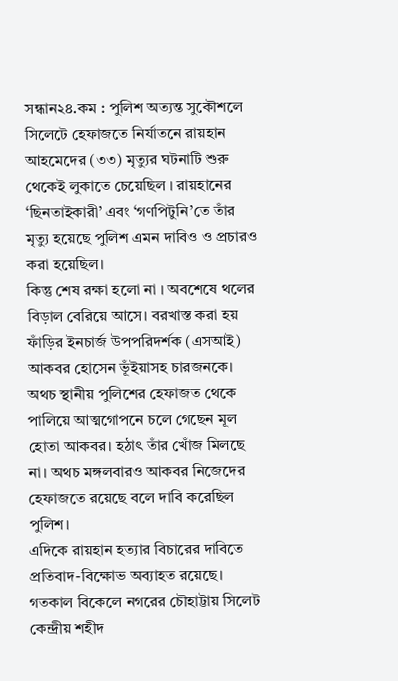সন্ধান২৪.কম : পুলিশ অত্যন্ত সুকৌশলে সিলেটে হেফাজতে নির্যাতনে রায়হান আহমেদের (৩৩) মৃত্যুর ঘটনাটি শুরু থেকেই লুকাতে চেয়েছিল । রায়হানের ‘ছিনতাইকারী’ এবং ‘গণপিটুনি’তে তাঁর মৃত্যু হয়েছে পুলিশ এমন দাবিও ও প্রচারও করা হয়েছিল।
কিন্তু শেষ রক্ষা হলো না । অবশেষে থলের বিড়াল বেরিয়ে আসে। বরখাস্ত করা হয় ফাঁড়ির ইনচার্জ উপপরিদর্শক (এসআই) আকবর হোসেন ভূঁইয়াসহ চারজনকে। অথচ স্থানীয় পুলিশের হেফাজত থেকে পালিয়ে আত্মগোপনে চলে গেছেন মূল হোতা আকবর। হঠাৎ তাঁর খোঁজ মিলছে না। অথচ মঙ্গলবারও আকবর নিজেদের হেফাজতে রয়েছে বলে দাবি করেছিল পুলিশ।
এদিকে রায়হান হত্যার বিচারের দাবিতে প্রতিবাদ-বিক্ষোভ অব্যাহত রয়েছে। গতকাল বিকেলে নগরের চৌহাট্টায় সিলেট কেন্দ্রীয় শহীদ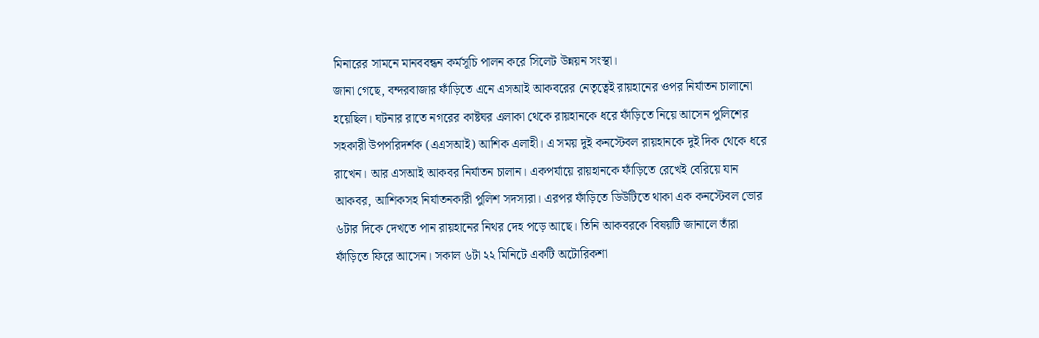মিনারের সামনে মানববন্ধন কর্মসূচি পালন করে সিলেট উন্নয়ন সংস্থা।
জানা গেছে, বন্দরবাজার ফাঁড়িতে এনে এসআই আকবরের নেতৃত্বেই রায়হানের ওপর নির্যাতন চালানো হয়েছিল। ঘটনার রাতে নগরের কাষ্টঘর এলাকা থেকে রায়হানকে ধরে ফাঁড়িতে নিয়ে আসেন পুলিশের সহকারী উপপরিদর্শক (এএসআই) আশিক এলাহী। এ সময় দুই কনস্টেবল রায়হানকে দুই দিক থেকে ধরে রাখেন। আর এসআই আকবর নির্যাতন চালান। একপর্যায়ে রায়হানকে ফাঁড়িতে রেখেই বেরিয়ে যান আকবর, আশিকসহ নির্যাতনকারী পুলিশ সদস্যরা। এরপর ফাঁড়িতে ডিউটিতে থাকা এক কনস্টেবল ভোর ৬টার দিকে দেখতে পান রায়হানের নিথর দেহ পড়ে আছে। তিনি আকবরকে বিষয়টি জানালে তাঁরা ফাঁড়িতে ফিরে আসেন। সকাল ৬টা ২২ মিনিটে একটি অটোরিকশা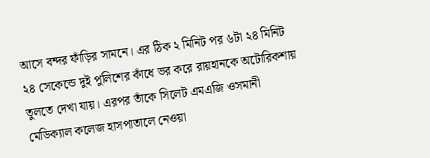আসে বন্দর ফাঁড়ির সামনে। এর ঠিক ২ মিনিট পর ৬টা ২৪ মিনিট ২৪ সেকেন্ডে দুই পুলিশের কাঁধে ভর করে রায়হানকে অটোরিকশায় তুলতে দেখা যায়। এরপর তাঁকে সিলেট এমএজি ওসমানী মেডিক্যাল কলেজ হাসপাতালে নেওয়া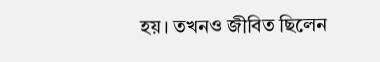হয়। তখনও জীবিত ছিলেন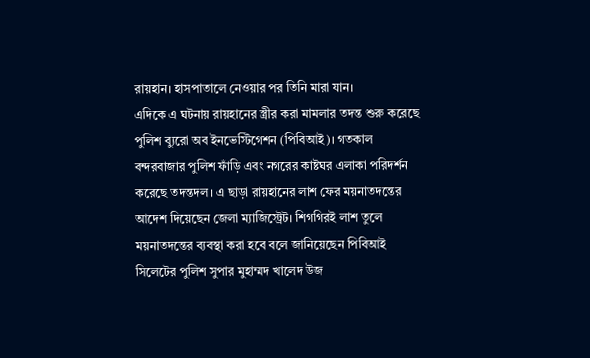রায়হান। হাসপাতালে নেওয়ার পর তিনি মারা যান।
এদিকে এ ঘটনায় রায়হানের স্ত্রীর করা মামলার তদন্ত শুরু করেছে পুলিশ ব্যুরো অব ইনভেস্টিগেশন (পিবিআই)। গতকাল বন্দরবাজার পুলিশ ফাঁড়ি এবং নগরের কাষ্টঘর এলাকা পরিদর্শন করেছে তদন্তদল। এ ছাড়া রায়হানের লাশ ফের ময়নাতদন্তের আদেশ দিয়েছেন জেলা ম্যাজিস্ট্রেট। শিগগিরই লাশ তুলে ময়নাতদন্তের ব্যবস্থা করা হবে বলে জানিয়েছেন পিবিআই সিলেটের পুলিশ সুপার মুহাম্মদ খালেদ উজ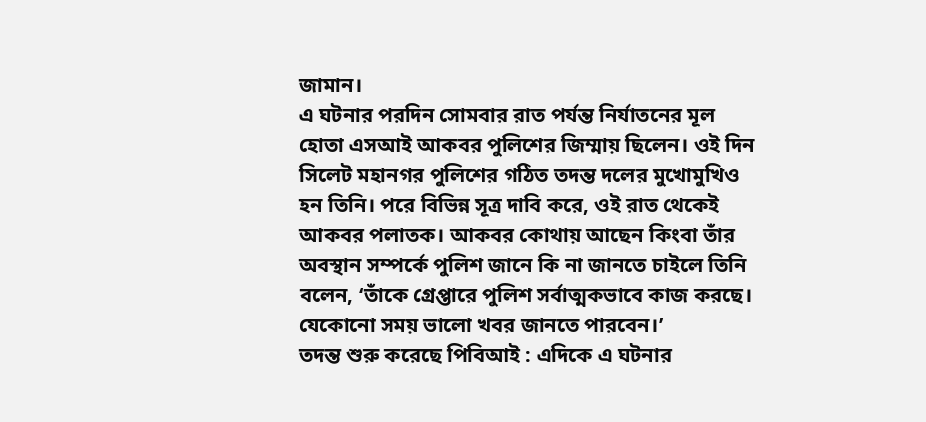জামান।
এ ঘটনার পরদিন সোমবার রাত পর্যন্ত নির্যাতনের মূল হোতা এসআই আকবর পুলিশের জিম্মায় ছিলেন। ওই দিন সিলেট মহানগর পুলিশের গঠিত তদন্ত দলের মুখোমুখিও হন তিনি। পরে বিভিন্ন সূত্র দাবি করে, ওই রাত থেকেই আকবর পলাতক। আকবর কোথায় আছেন কিংবা তাঁর অবস্থান সম্পর্কে পুলিশ জানে কি না জানতে চাইলে তিনি বলেন, ‘তাঁকে গ্রেপ্তারে পুলিশ সর্বাত্মকভাবে কাজ করছে। যেকোনো সময় ভালো খবর জানতে পারবেন।’
তদন্ত শুরু করেছে পিবিআই : এদিকে এ ঘটনার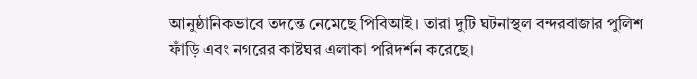আনুষ্ঠানিকভাবে তদন্তে নেমেছে পিবিআই। তারা দুটি ঘটনাস্থল বন্দরবাজার পুলিশ ফাঁড়ি এবং নগরের কাষ্টঘর এলাকা পরিদর্শন করেছে।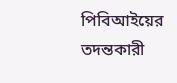পিবিআইয়ের তদন্তকারী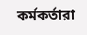কর্মকর্তারা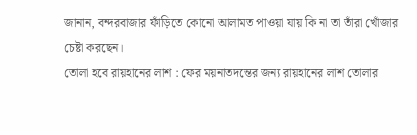জানান, বন্দরবাজার ফাঁড়িতে কোনো আলামত পাওয়া যায় কি না তা তাঁরা খোঁজার চেষ্টা করছেন।
তোলা হবে রায়হানের লাশ : ফের ময়নাতদন্তের জন্য রায়হানের লাশ তোলার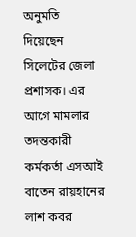অনুমতি দিয়েছেন সিলেটের জেলা প্রশাসক। এর আগে মামলার তদন্তকারী কর্মকর্তা এসআই বাতেন রায়হানের লাশ কবর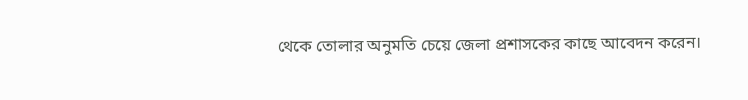থেকে তোলার অনুমতি চেয়ে জেলা প্রশাসকের কাছে আবেদন করেন।